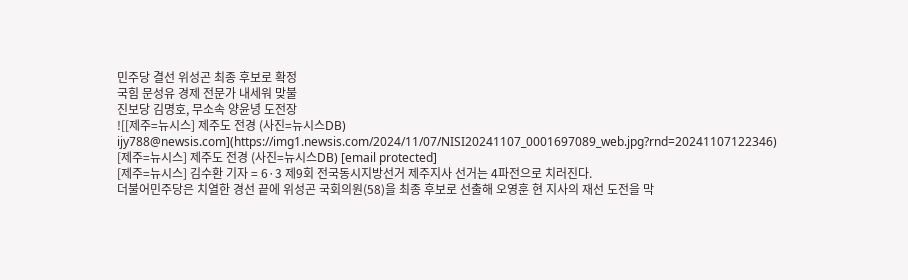민주당 결선 위성곤 최종 후보로 확정
국힘 문성유 경제 전문가 내세워 맞불
진보당 김명호, 무소속 양윤녕 도전장
![[제주=뉴시스] 제주도 전경 (사진=뉴시스DB) ijy788@newsis.com](https://img1.newsis.com/2024/11/07/NISI20241107_0001697089_web.jpg?rnd=20241107122346)
[제주=뉴시스] 제주도 전경 (사진=뉴시스DB) [email protected]
[제주=뉴시스] 김수환 기자 = 6·3 제9회 전국동시지방선거 제주지사 선거는 4파전으로 치러진다.
더불어민주당은 치열한 경선 끝에 위성곤 국회의원(58)을 최종 후보로 선출해 오영훈 현 지사의 재선 도전을 막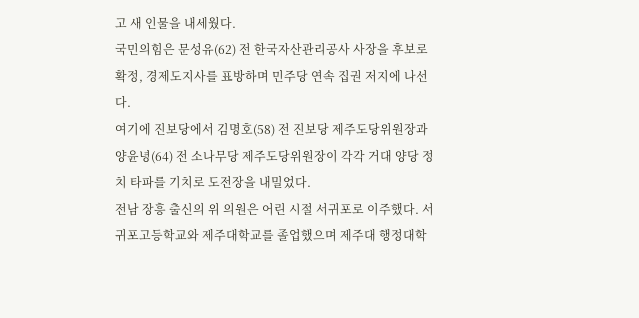고 새 인물을 내세웠다.
국민의힘은 문성유(62) 전 한국자산관리공사 사장을 후보로 확정, 경제도지사를 표방하며 민주당 연속 집권 저지에 나선다.
여기에 진보당에서 김명호(58) 전 진보당 제주도당위원장과 양윤녕(64) 전 소나무당 제주도당위원장이 각각 거대 양당 정치 타파를 기치로 도전장을 내밀었다.
전남 장흥 출신의 위 의원은 어린 시절 서귀포로 이주했다. 서귀포고등학교와 제주대학교를 졸업했으며 제주대 행정대학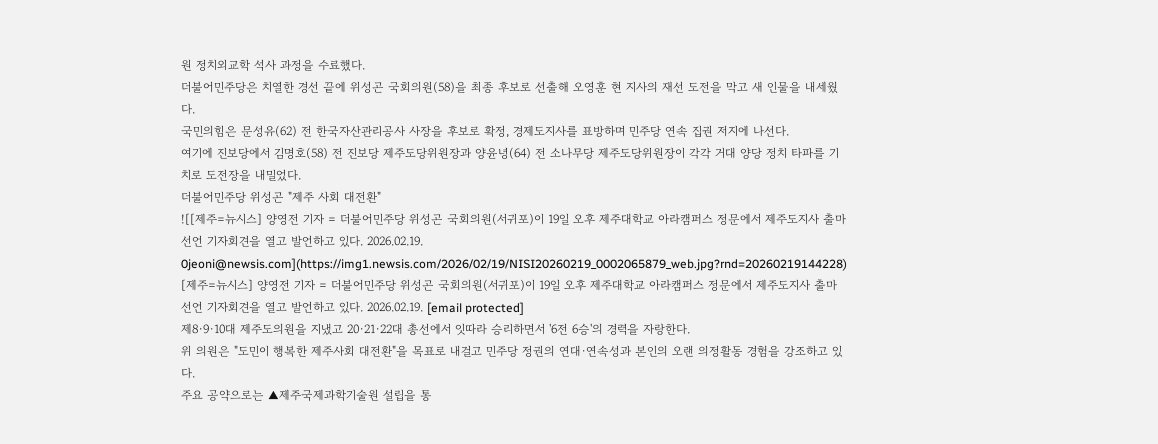원 정치외교학 석사 과정을 수료했다.
더불어민주당은 치열한 경선 끝에 위성곤 국회의원(58)을 최종 후보로 선출해 오영훈 현 지사의 재선 도전을 막고 새 인물을 내세웠다.
국민의힘은 문성유(62) 전 한국자산관리공사 사장을 후보로 확정, 경제도지사를 표방하며 민주당 연속 집권 저지에 나선다.
여기에 진보당에서 김명호(58) 전 진보당 제주도당위원장과 양윤녕(64) 전 소나무당 제주도당위원장이 각각 거대 양당 정치 타파를 기치로 도전장을 내밀었다.
더불어민주당 위성곤 "제주 사회 대전환"
![[제주=뉴시스] 양영전 기자 = 더불어민주당 위성곤 국회의원(서귀포)이 19일 오후 제주대학교 아라캠퍼스 정문에서 제주도지사 출마 선언 기자회견을 열고 발언하고 있다. 2026.02.19. 0jeoni@newsis.com](https://img1.newsis.com/2026/02/19/NISI20260219_0002065879_web.jpg?rnd=20260219144228)
[제주=뉴시스] 양영전 기자 = 더불어민주당 위성곤 국회의원(서귀포)이 19일 오후 제주대학교 아라캠퍼스 정문에서 제주도지사 출마 선언 기자회견을 열고 발언하고 있다. 2026.02.19. [email protected]
제8·9·10대 제주도의원을 지냈고 20·21·22대 총선에서 잇따라 승리하면서 '6전 6승'의 경력을 자랑한다.
위 의원은 "도민이 행복한 제주사회 대전환"을 목표로 내걸고 민주당 정권의 연대·연속성과 본인의 오랜 의정활동 경험을 강조하고 있다.
주요 공약으로는 ▲제주국제과학기술원 설립을 통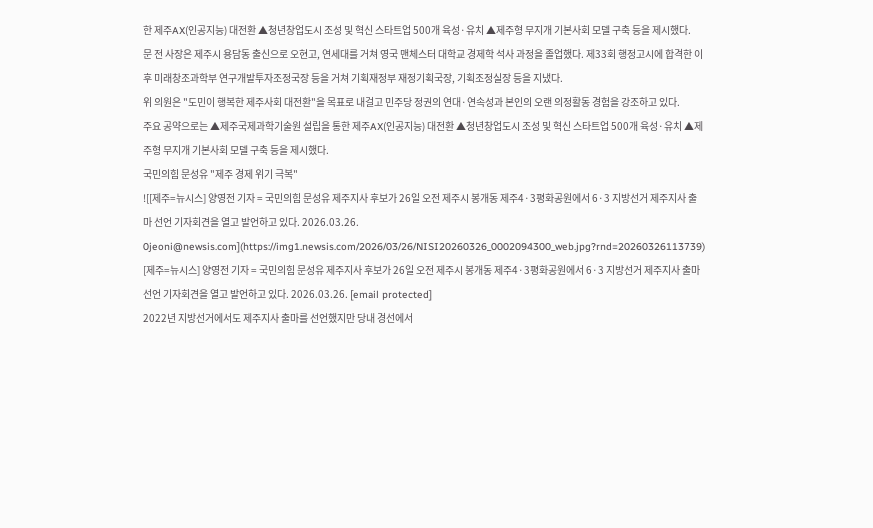한 제주AX(인공지능) 대전환 ▲청년창업도시 조성 및 혁신 스타트업 500개 육성·유치 ▲제주형 무지개 기본사회 모델 구축 등을 제시했다.
문 전 사장은 제주시 용담동 출신으로 오현고, 연세대를 거쳐 영국 맨체스터 대학교 경제학 석사 과정을 졸업했다. 제33회 행정고시에 합격한 이후 미래창조과학부 연구개발투자조정국장 등을 거쳐 기획재정부 재정기획국장, 기획조정실장 등을 지냈다.
위 의원은 "도민이 행복한 제주사회 대전환"을 목표로 내걸고 민주당 정권의 연대·연속성과 본인의 오랜 의정활동 경험을 강조하고 있다.
주요 공약으로는 ▲제주국제과학기술원 설립을 통한 제주AX(인공지능) 대전환 ▲청년창업도시 조성 및 혁신 스타트업 500개 육성·유치 ▲제주형 무지개 기본사회 모델 구축 등을 제시했다.
국민의힘 문성유 "제주 경제 위기 극복"
![[제주=뉴시스] 양영전 기자 = 국민의힘 문성유 제주지사 후보가 26일 오전 제주시 봉개동 제주4·3평화공원에서 6·3 지방선거 제주지사 출마 선언 기자회견을 열고 발언하고 있다. 2026.03.26. 0jeoni@newsis.com](https://img1.newsis.com/2026/03/26/NISI20260326_0002094300_web.jpg?rnd=20260326113739)
[제주=뉴시스] 양영전 기자 = 국민의힘 문성유 제주지사 후보가 26일 오전 제주시 봉개동 제주4·3평화공원에서 6·3 지방선거 제주지사 출마 선언 기자회견을 열고 발언하고 있다. 2026.03.26. [email protected]
2022년 지방선거에서도 제주지사 출마를 선언했지만 당내 경선에서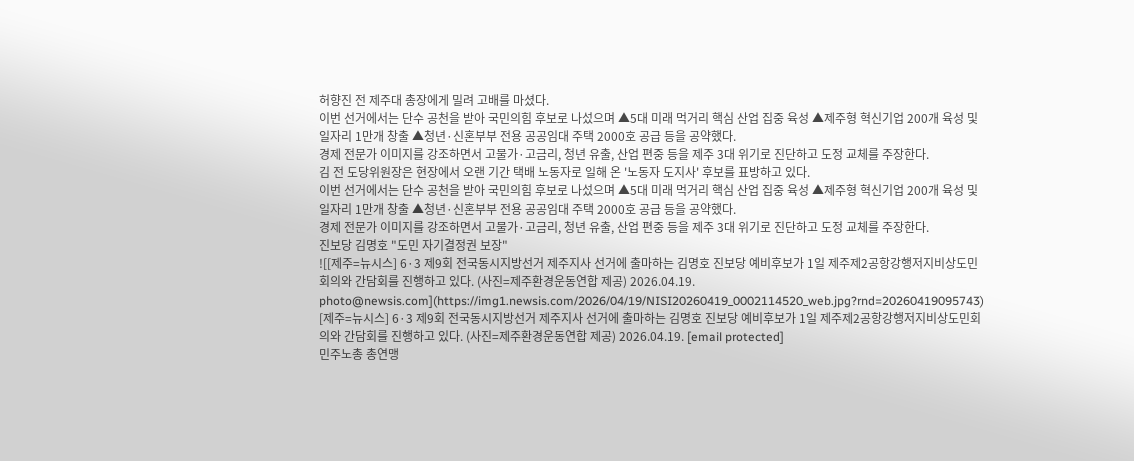허향진 전 제주대 총장에게 밀려 고배를 마셨다.
이번 선거에서는 단수 공천을 받아 국민의힘 후보로 나섰으며 ▲5대 미래 먹거리 핵심 산업 집중 육성 ▲제주형 혁신기업 200개 육성 및 일자리 1만개 창출 ▲청년·신혼부부 전용 공공임대 주택 2000호 공급 등을 공약했다.
경제 전문가 이미지를 강조하면서 고물가·고금리, 청년 유출, 산업 편중 등을 제주 3대 위기로 진단하고 도정 교체를 주장한다.
김 전 도당위원장은 현장에서 오랜 기간 택배 노동자로 일해 온 '노동자 도지사' 후보를 표방하고 있다.
이번 선거에서는 단수 공천을 받아 국민의힘 후보로 나섰으며 ▲5대 미래 먹거리 핵심 산업 집중 육성 ▲제주형 혁신기업 200개 육성 및 일자리 1만개 창출 ▲청년·신혼부부 전용 공공임대 주택 2000호 공급 등을 공약했다.
경제 전문가 이미지를 강조하면서 고물가·고금리, 청년 유출, 산업 편중 등을 제주 3대 위기로 진단하고 도정 교체를 주장한다.
진보당 김명호 "도민 자기결정권 보장"
![[제주=뉴시스] 6·3 제9회 전국동시지방선거 제주지사 선거에 출마하는 김명호 진보당 예비후보가 1일 제주제2공항강행저지비상도민회의와 간담회를 진행하고 있다. (사진=제주환경운동연합 제공) 2026.04.19. photo@newsis.com](https://img1.newsis.com/2026/04/19/NISI20260419_0002114520_web.jpg?rnd=20260419095743)
[제주=뉴시스] 6·3 제9회 전국동시지방선거 제주지사 선거에 출마하는 김명호 진보당 예비후보가 1일 제주제2공항강행저지비상도민회의와 간담회를 진행하고 있다. (사진=제주환경운동연합 제공) 2026.04.19. [email protected]
민주노총 총연맹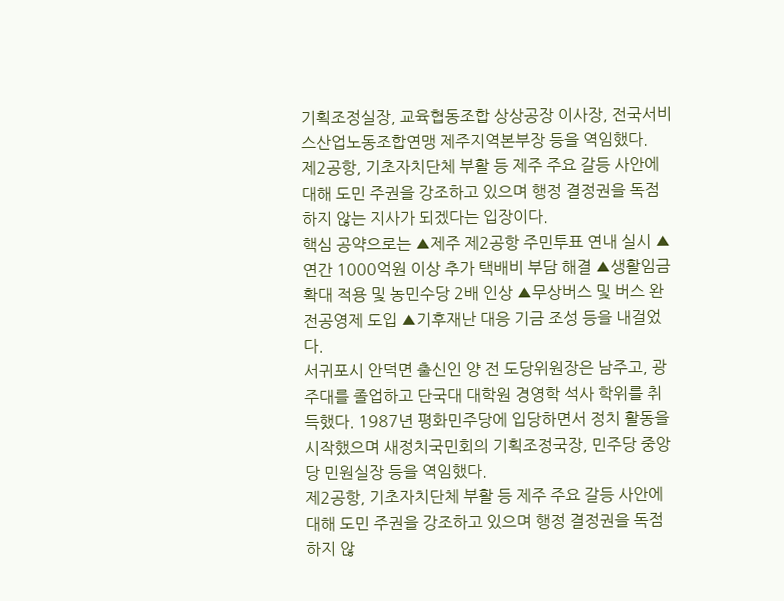기획조정실장, 교육협동조합 상상공장 이사장, 전국서비스산업노동조합연맹 제주지역본부장 등을 역임했다.
제2공항, 기초자치단체 부활 등 제주 주요 갈등 사안에 대해 도민 주권을 강조하고 있으며 행정 결정권을 독점하지 않는 지사가 되겠다는 입장이다.
핵심 공약으로는 ▲제주 제2공항 주민투표 연내 실시 ▲연간 1000억원 이상 추가 택배비 부담 해결 ▲생활임금 확대 적용 및 농민수당 2배 인상 ▲무상버스 및 버스 완전공영제 도입 ▲기후재난 대응 기금 조성 등을 내걸었다.
서귀포시 안덕면 출신인 양 전 도당위원장은 남주고, 광주대를 졸업하고 단국대 대학원 경영학 석사 학위를 취득했다. 1987년 평화민주당에 입당하면서 정치 활동을 시작했으며 새정치국민회의 기획조정국장, 민주당 중앙당 민원실장 등을 역임했다.
제2공항, 기초자치단체 부활 등 제주 주요 갈등 사안에 대해 도민 주권을 강조하고 있으며 행정 결정권을 독점하지 않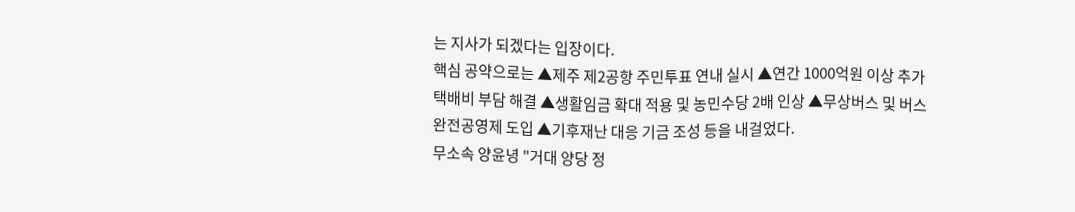는 지사가 되겠다는 입장이다.
핵심 공약으로는 ▲제주 제2공항 주민투표 연내 실시 ▲연간 1000억원 이상 추가 택배비 부담 해결 ▲생활임금 확대 적용 및 농민수당 2배 인상 ▲무상버스 및 버스 완전공영제 도입 ▲기후재난 대응 기금 조성 등을 내걸었다.
무소속 양윤녕 "거대 양당 정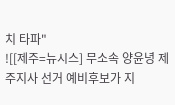치 타파"
![[제주=뉴시스] 무소속 양윤녕 제주지사 선거 예비후보가 지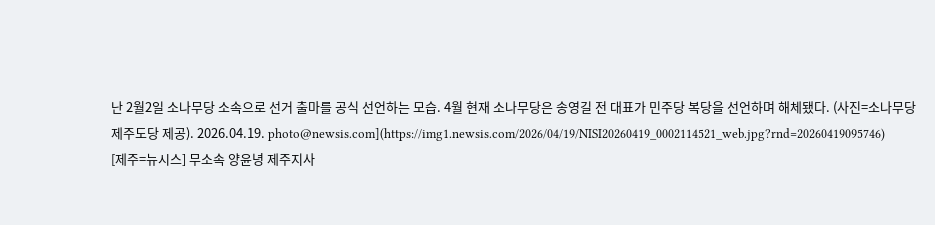난 2월2일 소나무당 소속으로 선거 출마를 공식 선언하는 모습. 4월 현재 소나무당은 송영길 전 대표가 민주당 복당을 선언하며 해체됐다. (사진=소나무당 제주도당 제공). 2026.04.19. photo@newsis.com](https://img1.newsis.com/2026/04/19/NISI20260419_0002114521_web.jpg?rnd=20260419095746)
[제주=뉴시스] 무소속 양윤녕 제주지사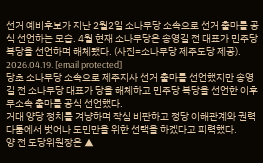선거 예비후보가 지난 2월2일 소나무당 소속으로 선거 출마를 공식 선언하는 모습. 4월 현재 소나무당은 송영길 전 대표가 민주당 복당을 선언하며 해체됐다. (사진=소나무당 제주도당 제공). 2026.04.19. [email protected]
당초 소나무당 소속으로 제주지사 선거 출마를 선언했지만 송영길 전 소나무당 대표가 당을 해체하고 민주당 복당을 선언한 이후 무소속 출마를 공식 선언했다.
거대 양당 정치를 겨냥하며 작심 비판하고 정당 이해관계와 권력 다툼에서 벗어나 도민만을 위한 선택을 하겠다고 피력했다.
양 전 도당위원장은 ▲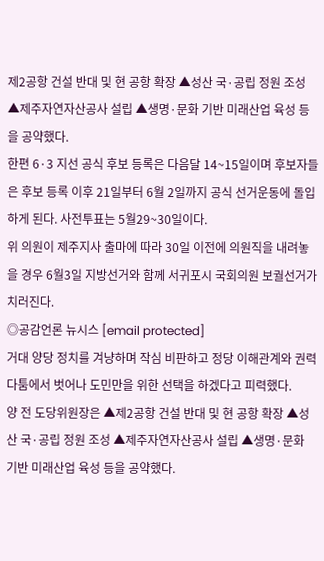제2공항 건설 반대 및 현 공항 확장 ▲성산 국·공립 정원 조성 ▲제주자연자산공사 설립 ▲생명·문화 기반 미래산업 육성 등을 공약했다.
한편 6·3 지선 공식 후보 등록은 다음달 14~15일이며 후보자들은 후보 등록 이후 21일부터 6월 2일까지 공식 선거운동에 돌입하게 된다. 사전투표는 5월29~30일이다.
위 의원이 제주지사 출마에 따라 30일 이전에 의원직을 내려놓을 경우 6월3일 지방선거와 함께 서귀포시 국회의원 보궐선거가 치러진다.
◎공감언론 뉴시스 [email protected]
거대 양당 정치를 겨냥하며 작심 비판하고 정당 이해관계와 권력 다툼에서 벗어나 도민만을 위한 선택을 하겠다고 피력했다.
양 전 도당위원장은 ▲제2공항 건설 반대 및 현 공항 확장 ▲성산 국·공립 정원 조성 ▲제주자연자산공사 설립 ▲생명·문화 기반 미래산업 육성 등을 공약했다.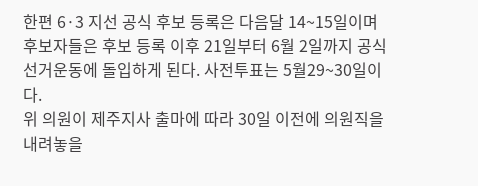한편 6·3 지선 공식 후보 등록은 다음달 14~15일이며 후보자들은 후보 등록 이후 21일부터 6월 2일까지 공식 선거운동에 돌입하게 된다. 사전투표는 5월29~30일이다.
위 의원이 제주지사 출마에 따라 30일 이전에 의원직을 내려놓을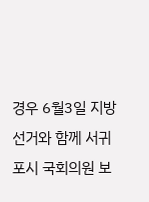경우 6월3일 지방선거와 함께 서귀포시 국회의원 보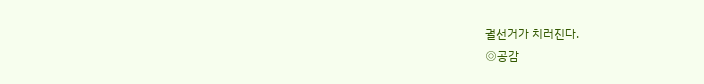궐선거가 치러진다.
◎공감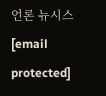언론 뉴시스 [email protected]